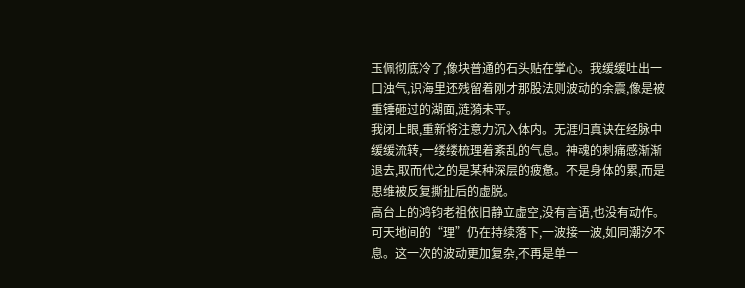玉佩彻底冷了,像块普通的石头贴在掌心。我缓缓吐出一口浊气,识海里还残留着刚才那股法则波动的余震,像是被重锤砸过的湖面,涟漪未平。
我闭上眼,重新将注意力沉入体内。无涯归真诀在经脉中缓缓流转,一缕缕梳理着紊乱的气息。神魂的刺痛感渐渐退去,取而代之的是某种深层的疲惫。不是身体的累,而是思维被反复撕扯后的虚脱。
高台上的鸿钧老祖依旧静立虚空,没有言语,也没有动作。可天地间的“理”仍在持续落下,一波接一波,如同潮汐不息。这一次的波动更加复杂,不再是单一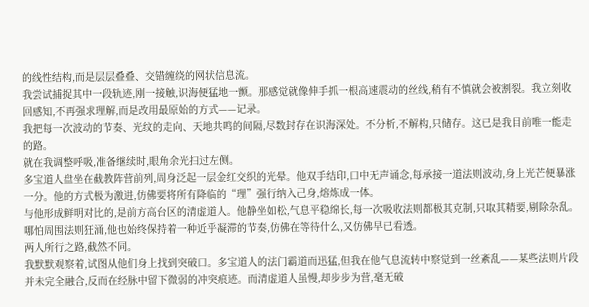的线性结构,而是层层叠叠、交错缠绕的网状信息流。
我尝试捕捉其中一段轨迹,刚一接触,识海便猛地一颤。那感觉就像伸手抓一根高速震动的丝线,稍有不慎就会被割裂。我立刻收回感知,不再强求理解,而是改用最原始的方式——记录。
我把每一次波动的节奏、光纹的走向、天地共鸣的间隔,尽数封存在识海深处。不分析,不解构,只储存。这已是我目前唯一能走的路。
就在我调整呼吸,准备继续时,眼角余光扫过左侧。
多宝道人盘坐在截教阵营前列,周身泛起一层金红交织的光晕。他双手结印,口中无声诵念,每承接一道法则波动,身上光芒便暴涨一分。他的方式极为激进,仿佛要将所有降临的“理”强行纳入己身,熔炼成一体。
与他形成鲜明对比的,是前方高台区的清虚道人。他静坐如松,气息平稳绵长,每一次吸收法则都极其克制,只取其精要,剔除杂乱。哪怕周围法则狂涌,他也始终保持着一种近乎凝滞的节奏,仿佛在等待什么,又仿佛早已看透。
两人所行之路,截然不同。
我默默观察着,试图从他们身上找到突破口。多宝道人的法门霸道而迅猛,但我在他气息流转中察觉到一丝紊乱——某些法则片段并未完全融合,反而在经脉中留下微弱的冲突痕迹。而清虚道人虽慢,却步步为营,毫无破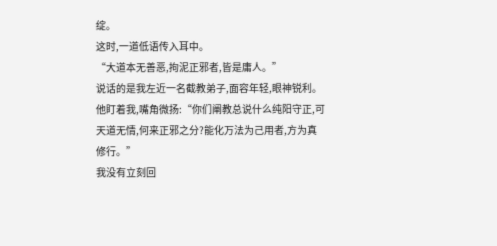绽。
这时,一道低语传入耳中。
“大道本无善恶,拘泥正邪者,皆是庸人。”
说话的是我左近一名截教弟子,面容年轻,眼神锐利。他盯着我,嘴角微扬:“你们阐教总说什么纯阳守正,可天道无情,何来正邪之分?能化万法为己用者,方为真修行。”
我没有立刻回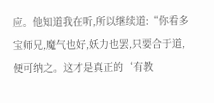应。他知道我在听,所以继续道:“你看多宝师兄,魔气也好,妖力也罢,只要合于道,便可纳之。这才是真正的‘有教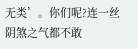无类’。你们呢?连一丝阴煞之气都不敢